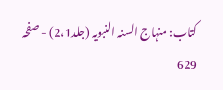کتاب: منہاج السنہ النبویہ (جلد2،1) - صفحہ 629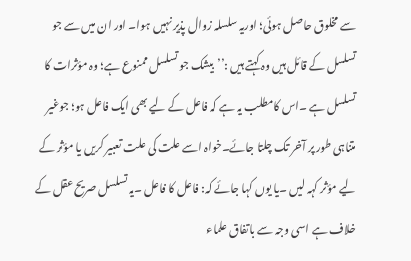سے مخلوق حاصل ہوئی؛ اوریہ سلسلہ زوال پذیر نہیں ہوا۔ اور ان میں سے جو تسلسل کے قائل ہیں وہ کہتے ہیں :’’بیشک جو تسلسل ممنوع ہے؛ وہ مؤثرات کا تسلسل ہے ۔اس کامطلب یہ ہے کہ فاعل کے لیے بھی ایک فاعل ہو؛ جوغیر متناہی طور پر آخر تک چلتا جائے۔خواہ اسے علت کی علت تعبیر کریں یا مؤثر کے لیے مؤثر کہہ لیں ۔یا یوں کہا جائے کہ: فاعل کا فاعل ۔یہ تسلسل صریح عقل کے خلاف ہے اسی وجہ سے باتفاق علماء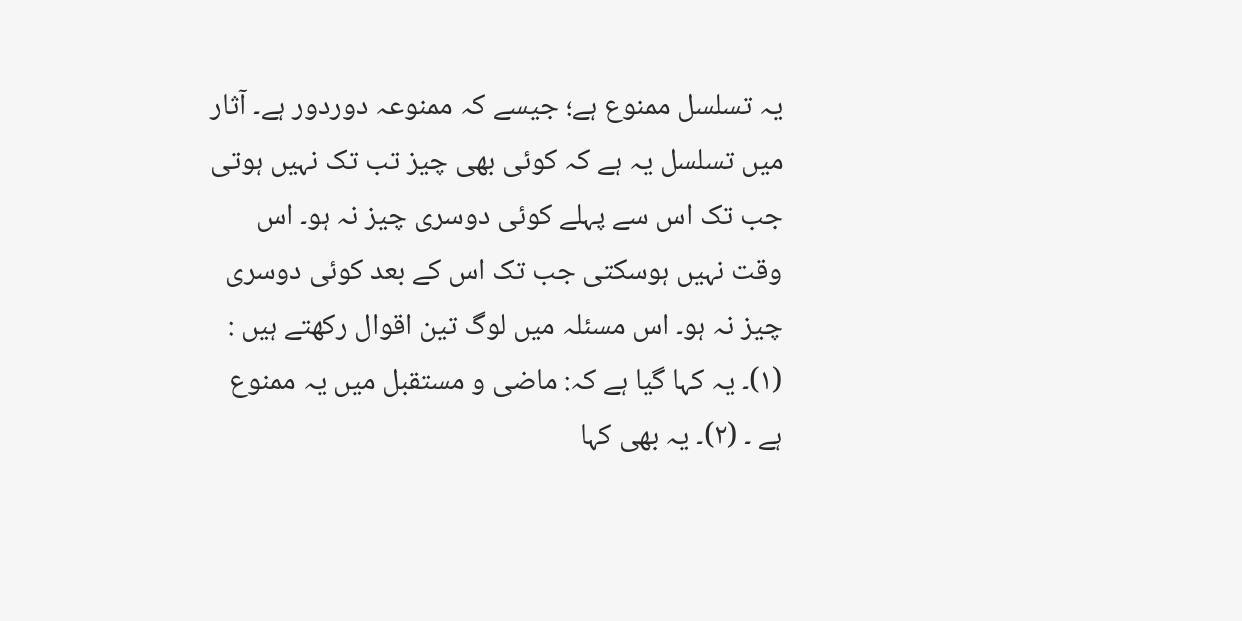یہ تسلسل ممنوع ہے؛ جیسے کہ ممنوعہ دوردور ہے۔ آثار میں تسلسل یہ ہے کہ کوئی بھی چیز تب تک نہیں ہوتی جب تک اس سے پہلے کوئی دوسری چیز نہ ہو۔ اس وقت نہیں ہوسکتی جب تک اس کے بعد کوئی دوسری چیز نہ ہو۔ اس مسئلہ میں لوگ تین اقوال رکھتے ہیں : (۱)۔ یہ کہا گیا ہے کہ: ماضی و مستقبل میں یہ ممنوع ہے ۔ (۲)۔ یہ بھی کہا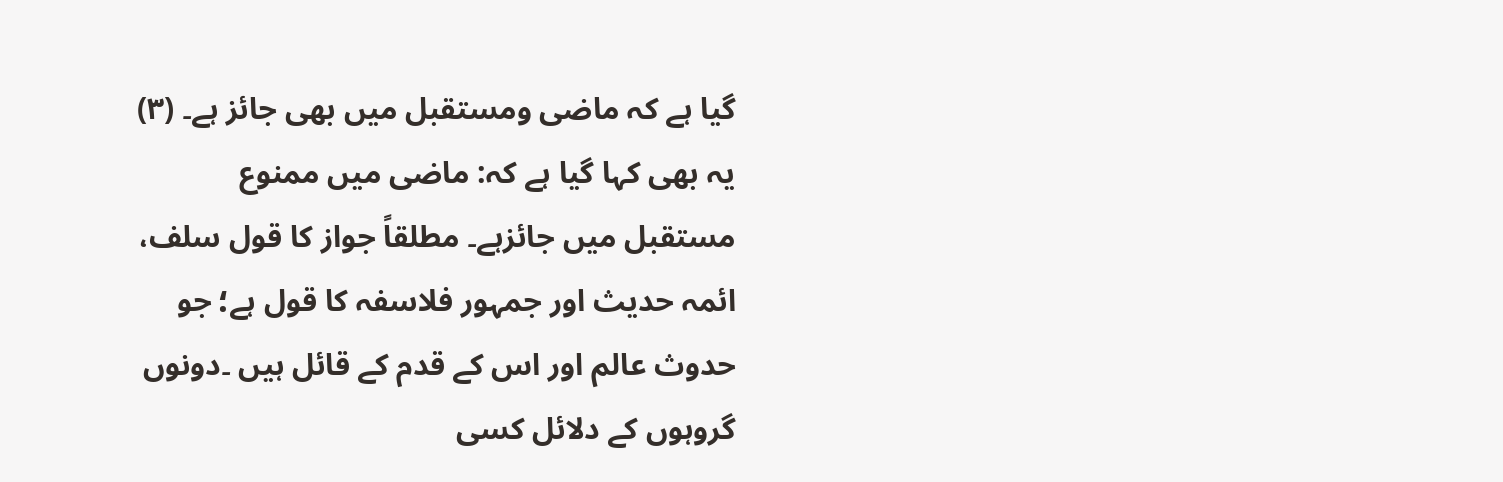گیا ہے کہ ماضی ومستقبل میں بھی جائز ہے۔ (۳) یہ بھی کہا گیا ہے کہ: ماضی میں ممنوع مستقبل میں جائزہے۔ مطلقاً جواز کا قول سلف، ائمہ حدیث اور جمہور فلاسفہ کا قول ہے؛ جو حدوث عالم اور اس کے قدم کے قائل ہیں ۔دونوں گروہوں کے دلائل کسی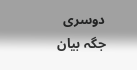دوسری جگہ بیان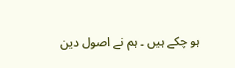ہو چکے ہیں ۔ ہم نے اصول دین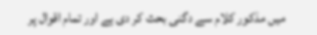میں مذکور کلام سے دگنی بحث کر دی ہے اور تمام اقوال پر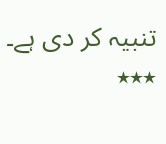تنبیہ کر دی ہے۔ ٭٭٭